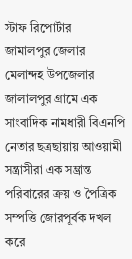স্টাফ রিপোর্টার
জামালপুর জেলার মেলান্দহ উপজেলার জালালপুর গ্রামে এক সাংবাদিক নামধারী বিএনপি নেতার ছত্রছায়ায় আওয়ামী সন্ত্রাসীরা এক সম্ভ্রান্ত পরিবারের ক্রয় ও পৈত্রিক সম্পত্তি জোরপূর্বক দখল করে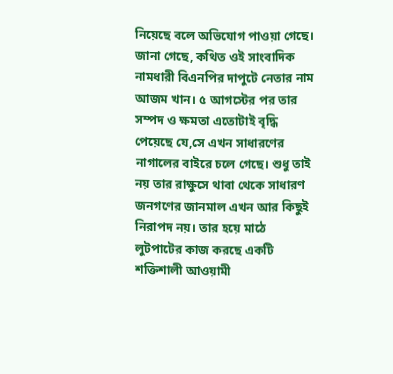নিয়েছে বলে অভিযোগ পাওয়া গেছে।
জানা গেছে, কথিত ওই সাংবাদিক নামধারী বিএনপির দাপুটে নেতার নাম আজম খান। ৫ আগস্টের পর তার সম্পদ ও ক্ষমতা এতোটাই বৃদ্ধি পেয়েছে যে,সে এখন সাধারণের নাগালের বাইরে চলে গেছে। শুধু তাই নয় তার রাক্ষুসে থাবা থেকে সাধারণ জনগণের জানমাল এখন আর কিছুই নিরাপদ নয়। তার হয়ে মাঠে লুটপাটের কাজ করছে একটি শক্তিশালী আওয়ামী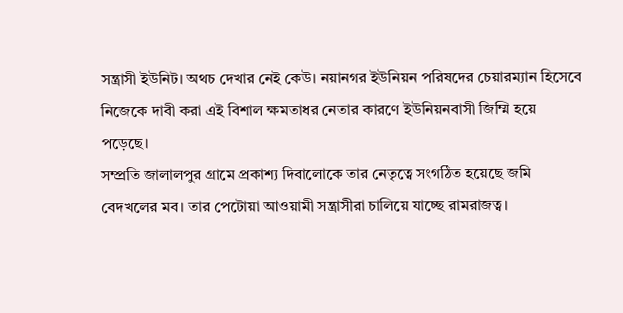সন্ত্রাসী ইউনিট। অথচ দেখার নেই কেউ। নয়ানগর ইউনিয়ন পরিষদের চেয়ারম্যান হিসেবে নিজেকে দাবী করা এই বিশাল ক্ষমতাধর নেতার কারণে ইউনিয়নবাসী জিম্মি হয়ে পড়েছে।
সম্প্রতি জালালপুর গ্রামে প্রকাশ্য দিবালোকে তার নেতৃত্বে সংগঠিত হয়েছে জমি বেদখলের মব। তার পেটোয়া আওয়ামী সন্ত্রাসীরা চালিয়ে যাচ্ছে রামরাজত্ব।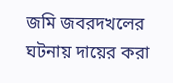জমি জবরদখলের ঘটনায় দায়ের করা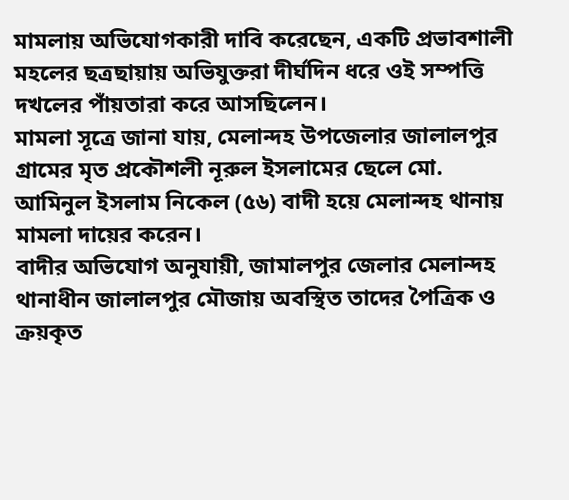মামলায় অভিযোগকারী দাবি করেছেন, একটি প্রভাবশালী মহলের ছত্রছায়ায় অভিযুক্তরা দীর্ঘদিন ধরে ওই সম্পত্তি দখলের পাঁয়তারা করে আসছিলেন।
মামলা সূত্রে জানা যায়, মেলান্দহ উপজেলার জালালপুর গ্রামের মৃত প্রকৌশলী নূরুল ইসলামের ছেলে মো. আমিনুল ইসলাম নিকেল (৫৬) বাদী হয়ে মেলান্দহ থানায় মামলা দায়ের করেন।
বাদীর অভিযোগ অনুযায়ী, জামালপুর জেলার মেলান্দহ থানাধীন জালালপুর মৌজায় অবস্থিত তাদের পৈত্রিক ও ক্রয়কৃত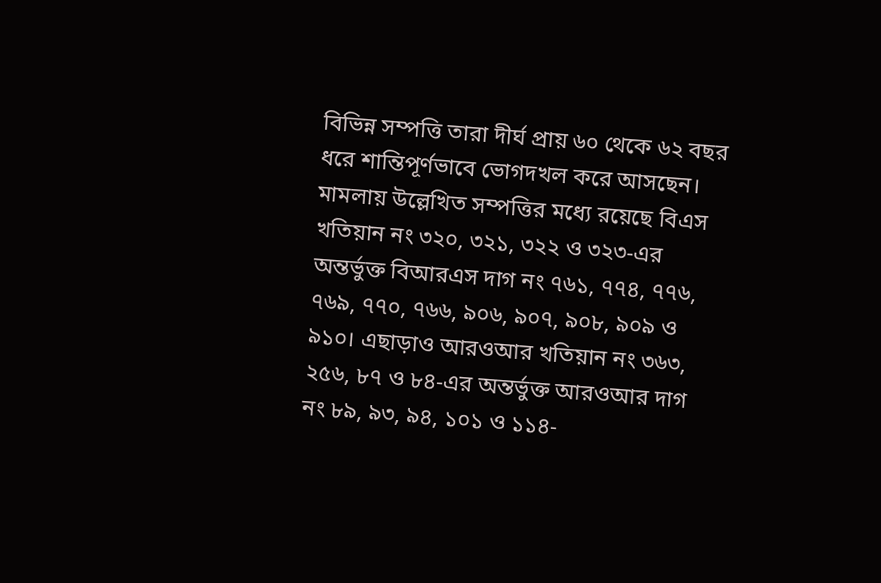বিভিন্ন সম্পত্তি তারা দীর্ঘ প্রায় ৬০ থেকে ৬২ বছর ধরে শান্তিপূর্ণভাবে ভোগদখল করে আসছেন।
মামলায় উল্লেখিত সম্পত্তির মধ্যে রয়েছে বিএস খতিয়ান নং ৩২০, ৩২১, ৩২২ ও ৩২৩-এর অন্তর্ভুক্ত বিআরএস দাগ নং ৭৬১, ৭৭৪, ৭৭৬, ৭৬৯, ৭৭০, ৭৬৬, ৯০৬, ৯০৭, ৯০৮, ৯০৯ ও ৯১০। এছাড়াও আরওআর খতিয়ান নং ৩৬৩, ২৫৬, ৮৭ ও ৮৪-এর অন্তর্ভুক্ত আরওআর দাগ নং ৮৯, ৯৩, ৯৪, ১০১ ও ১১৪-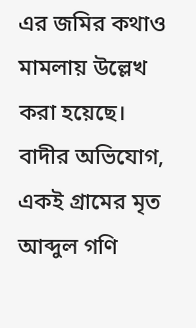এর জমির কথাও মামলায় উল্লেখ করা হয়েছে।
বাদীর অভিযোগ, একই গ্রামের মৃত আব্দুল গণি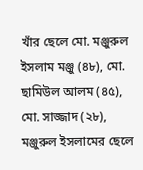খাঁর ছেলে মো. মঞ্জুরুল ইসলাম মঞ্জু (৪৮), মো. ছামিউল আলম (৪৫), মো. সাজ্জাদ (২৮), মঞ্জুরুল ইসলামের ছেলে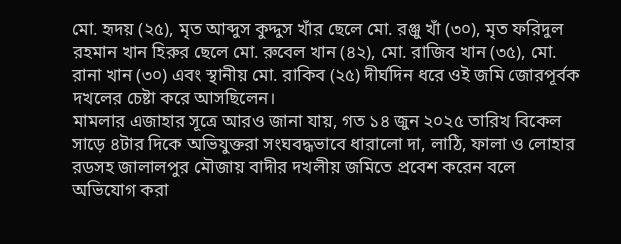মো. হৃদয় (২৫), মৃত আব্দুস কুদ্দুস খাঁর ছেলে মো. রঞ্জু খাঁ (৩০), মৃত ফরিদুল রহমান খান হিরুর ছেলে মো. রুবেল খান (৪২), মো. রাজিব খান (৩৫), মো. রানা খান (৩০) এবং স্থানীয় মো. রাকিব (২৫) দীর্ঘদিন ধরে ওই জমি জোরপূর্বক দখলের চেষ্টা করে আসছিলেন।
মামলার এজাহার সূত্রে আরও জানা যায়, গত ১৪ জুন ২০২৫ তারিখ বিকেল সাড়ে ৪টার দিকে অভিযুক্তরা সংঘবদ্ধভাবে ধারালো দা, লাঠি, ফালা ও লোহার রডসহ জালালপুর মৌজায় বাদীর দখলীয় জমিতে প্রবেশ করেন বলে অভিযোগ করা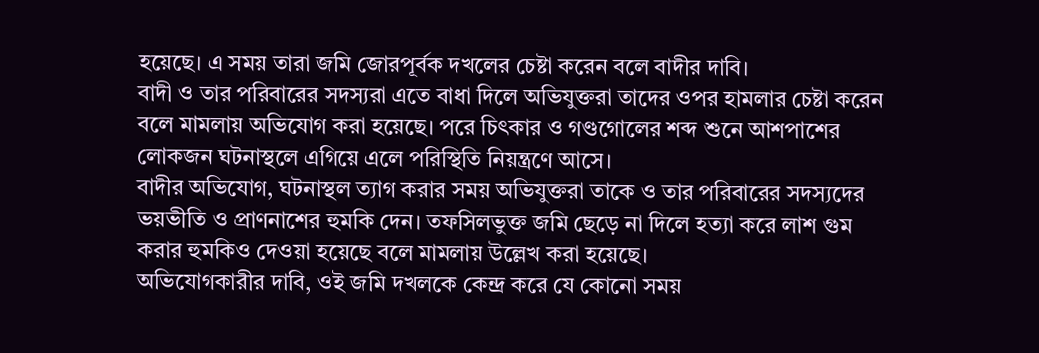হয়েছে। এ সময় তারা জমি জোরপূর্বক দখলের চেষ্টা করেন বলে বাদীর দাবি।
বাদী ও তার পরিবারের সদস্যরা এতে বাধা দিলে অভিযুক্তরা তাদের ওপর হামলার চেষ্টা করেন বলে মামলায় অভিযোগ করা হয়েছে। পরে চিৎকার ও গণ্ডগোলের শব্দ শুনে আশপাশের লোকজন ঘটনাস্থলে এগিয়ে এলে পরিস্থিতি নিয়ন্ত্রণে আসে।
বাদীর অভিযোগ, ঘটনাস্থল ত্যাগ করার সময় অভিযুক্তরা তাকে ও তার পরিবারের সদস্যদের ভয়ভীতি ও প্রাণনাশের হুমকি দেন। তফসিলভুক্ত জমি ছেড়ে না দিলে হত্যা করে লাশ গুম করার হুমকিও দেওয়া হয়েছে বলে মামলায় উল্লেখ করা হয়েছে।
অভিযোগকারীর দাবি, ওই জমি দখলকে কেন্দ্র করে যে কোনো সময়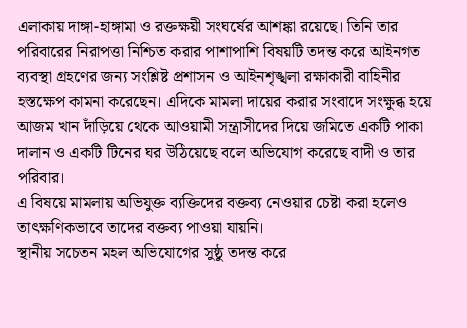এলাকায় দাঙ্গা-হাঙ্গামা ও রক্তক্ষয়ী সংঘর্ষের আশঙ্কা রয়েছে। তিনি তার পরিবারের নিরাপত্তা নিশ্চিত করার পাশাপাশি বিষয়টি তদন্ত করে আইনগত ব্যবস্থা গ্রহণের জন্য সংশ্লিষ্ট প্রশাসন ও আইনশৃঙ্খলা রক্ষাকারী বাহিনীর হস্তক্ষেপ কামনা করেছেন। এদিকে মামলা দায়ের করার সংবাদে সংক্ষুব্ধ হয়ে আজম খান দাঁড়িয়ে থেকে আওয়ামী সন্ত্রাসীদের দিয়ে জমিতে একটি পাকা দালান ও একটি টিনের ঘর উঠিয়েছে বলে অভিযোগ করেছে বাদী ও তার পরিবার।
এ বিষয়ে মামলায় অভিযুক্ত ব্যক্তিদের বক্তব্য নেওয়ার চেষ্টা করা হলেও তাৎক্ষণিকভাবে তাদের বক্তব্য পাওয়া যায়নি।
স্থানীয় সচেতন মহল অভিযোগের সুষ্ঠু তদন্ত করে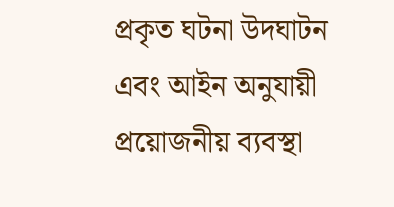প্রকৃত ঘটনা উদঘাটন এবং আইন অনুযায়ী প্রয়োজনীয় ব্যবস্থা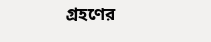গ্রহণের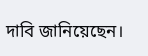দাবি জানিয়েছেন।